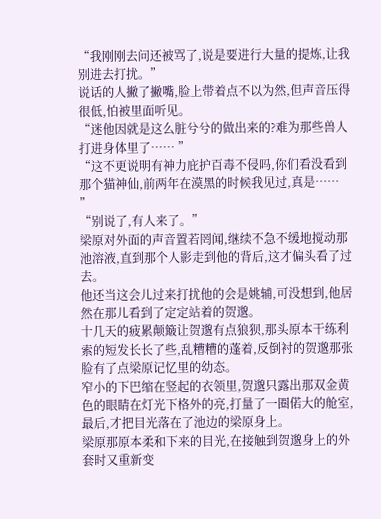“我刚刚去问还被骂了,说是要进行大量的提炼,让我别进去打扰。”
说话的人撇了撇嘴,脸上带着点不以为然,但声音压得很低,怕被里面听见。
“迷他因就是这么脏兮兮的做出来的?难为那些兽人打进身体里了…… ”
“这不更说明有神力庇护百毒不侵吗,你们看没看到那个猫神仙,前两年在漠黑的时候我见过,真是…… ”
“别说了,有人来了。”
梁原对外面的声音置若罔闻,继续不急不缓地搅动那池溶液,直到那个人影走到他的背后,这才偏头看了过去。
他还当这会儿过来打扰他的会是姚辅,可没想到,他居然在那儿看到了定定站着的贺邈。
十几天的疲累颠簸让贺邈有点狼狈,那头原本干练利索的短发长长了些,乱糟糟的蓬着,反倒衬的贺邈那张脸有了点梁原记忆里的幼态。
窄小的下巴缩在竖起的衣领里,贺邈只露出那双金黄色的眼睛在灯光下格外的亮,打量了一圈偌大的舱室,最后,才把目光落在了池边的梁原身上。
梁原那原本柔和下来的目光,在接触到贺邈身上的外套时又重新变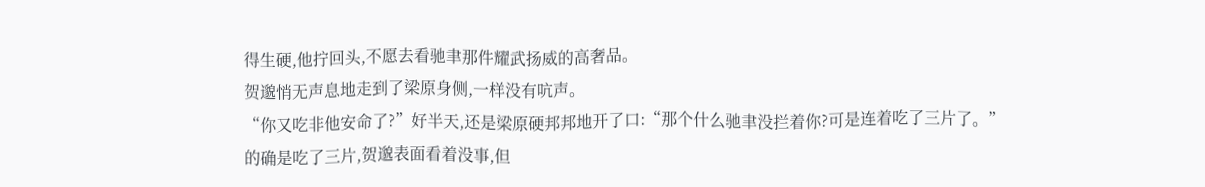得生硬,他拧回头,不愿去看驰聿那件耀武扬威的高奢品。
贺邈悄无声息地走到了梁原身侧,一样没有吭声。
“你又吃非他安命了?”好半天,还是梁原硬邦邦地开了口:“那个什么驰聿没拦着你?可是连着吃了三片了。”
的确是吃了三片,贺邈表面看着没事,但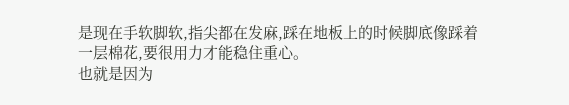是现在手软脚软,指尖都在发麻,踩在地板上的时候脚底像踩着一层棉花,要很用力才能稳住重心。
也就是因为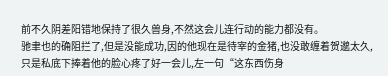前不久阴差阳错地保持了很久兽身,不然这会儿连行动的能力都没有。
驰聿也的确阻拦了,但是没能成功,因的他现在是待宰的金猪,也没敢缠着贺邈太久,只是私底下捧着他的脸心疼了好一会儿,左一句“这东西伤身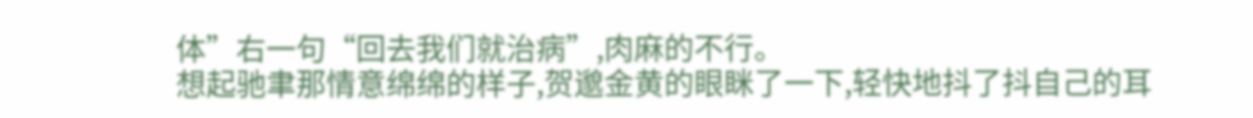体”右一句“回去我们就治病”,肉麻的不行。
想起驰聿那情意绵绵的样子,贺邈金黄的眼眯了一下,轻快地抖了抖自己的耳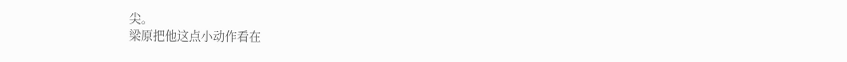尖。
梁原把他这点小动作看在